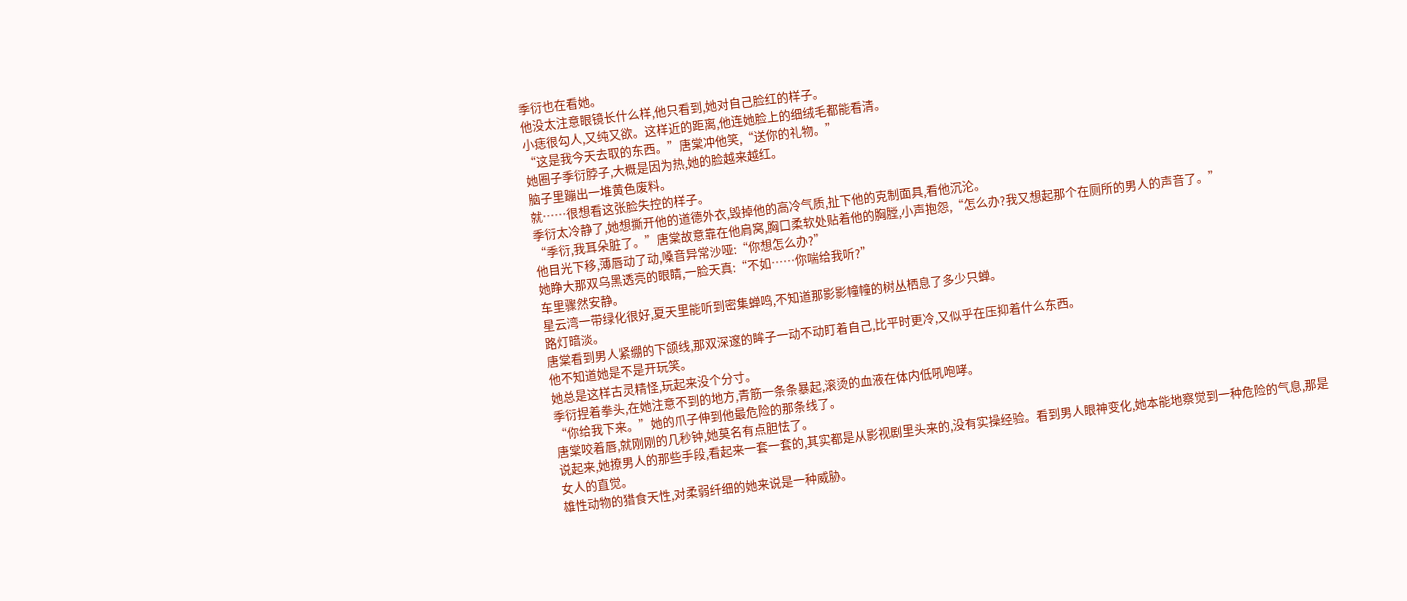季衍也在看她。
他没太注意眼镜长什么样,他只看到,她对自己脸红的样子。
小痣很勾人,又纯又欲。这样近的距离,他连她脸上的细绒毛都能看清。
“这是我今天去取的东西。”唐棠冲他笑,“送你的礼物。”
她圈子季衍脖子,大概是因为热,她的脸越来越红。
脑子里蹦出一堆黄色废料。
就……很想看这张脸失控的样子。
季衍太冷静了,她想撕开他的道德外衣,毁掉他的高冷气质,扯下他的克制面具,看他沉沦。
“季衍,我耳朵脏了。”唐棠故意靠在他肩窝,胸口柔软处贴着他的胸膛,小声抱怨,“怎么办?我又想起那个在厕所的男人的声音了。”
他目光下移,薄唇动了动,嗓音异常沙哑:“你想怎么办?”
她睁大那双乌黑透亮的眼睛,一脸天真:“不如……你喘给我听?”
车里骤然安静。
星云湾一带绿化很好,夏天里能听到密集蝉鸣,不知道那影影幢幢的树丛栖息了多少只蝉。
路灯暗淡。
唐棠看到男人紧绷的下颌线,那双深邃的眸子一动不动盯着自己,比平时更冷,又似乎在压抑着什么东西。
他不知道她是不是开玩笑。
她总是这样古灵精怪,玩起来没个分寸。
季衍捏着拳头,在她注意不到的地方,青筋一条条暴起,滚烫的血液在体内低吼咆哮。
“你给我下来。”她的爪子伸到他最危险的那条线了。
唐棠咬着唇,就刚刚的几秒钟,她莫名有点胆怯了。
说起来,她撩男人的那些手段,看起来一套一套的,其实都是从影视剧里头来的,没有实操经验。看到男人眼神变化,她本能地察觉到一种危险的气息,那是女人的直觉。
雄性动物的猎食天性,对柔弱纤细的她来说是一种威胁。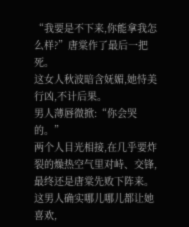“我要是不下来,你能拿我怎么样?”唐棠作了最后一把死。
这女人秋波暗含妩媚,她恃美行凶,不计后果。
男人薄唇微掀:“你会哭的。”
两个人目光相接,在几乎要炸裂的燥热空气里对峙、交锋,最终还是唐棠先败下阵来。
这男人确实哪儿哪儿都让她喜欢,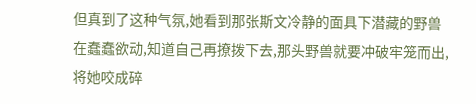但真到了这种气氛,她看到那张斯文冷静的面具下潜藏的野兽在蠢蠢欲动,知道自己再撩拨下去,那头野兽就要冲破牢笼而出,将她咬成碎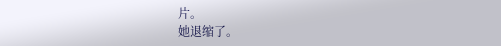片。
她退缩了。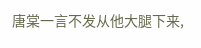唐棠一言不发从他大腿下来,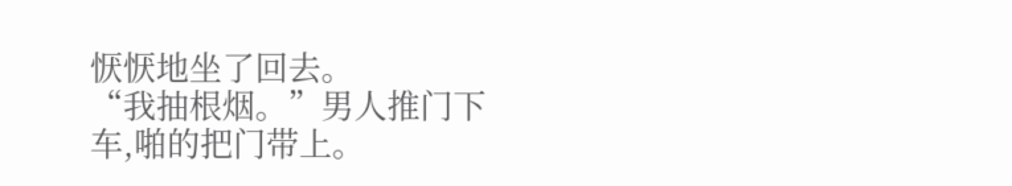恹恹地坐了回去。
“我抽根烟。”男人推门下车,啪的把门带上。